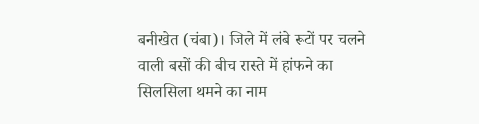बनीखेत (चंबा)। जिले में लंबे रूटों पर चलने वाली बसों की बीच रास्ते में हांफने का सिलसिला थमने का नाम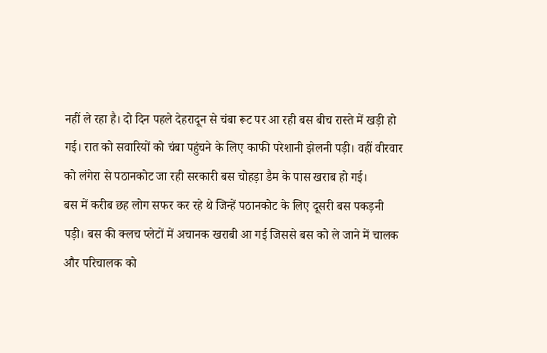नहीं ले रहा है। दो दिन पहले देहरादून से चंबा रूट पर आ रही बस बीच रास्ते में खड़ी हो गई। रात को सवारियों को चंबा पहुंचने के लिए काफी परेशानी झेलनी पड़ी। वहीं वीरवार को लंगेरा से पठानकोट जा रही सरकारी बस चोहड़ा डैम के पास खराब हो गई।
बस में करीब छह लोग सफर कर रहे थे जिन्हें पठानकोट के लिए दूसरी बस पकड़नी पड़ी। बस की क्लच प्लेटों में अचानक खराबी आ गई जिससे बस को ले जाने में चालक और परिचालक को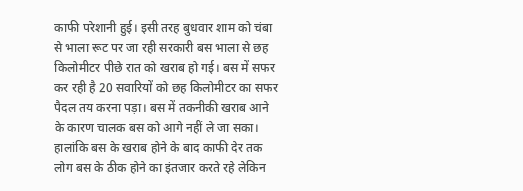काफी परेशानी हुई। इसी तरह बुधवार शाम को चंबा से भाला रूट पर जा रही सरकारी बस भाला से छह किलोमीटर पीछे रात को खराब हो गई। बस में सफर कर रही है 20 सवारियों को छह किलोमीटर का सफर पैदल तय करना पड़ा। बस में तकनीकी खराब आने के कारण चालक बस को आगे नहीं ले जा सका। हालांकि बस के खराब होने के बाद काफी देर तक लोग बस के ठीक होने का इंतजार करते रहे लेकिन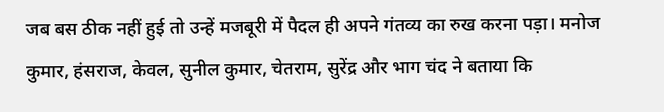जब बस ठीक नहीं हुई तो उन्हें मजबूरी में पैदल ही अपने गंतव्य का रुख करना पड़ा। मनोज कुमार, हंसराज, केवल, सुनील कुमार, चेतराम, सुरेंद्र और भाग चंद ने बताया कि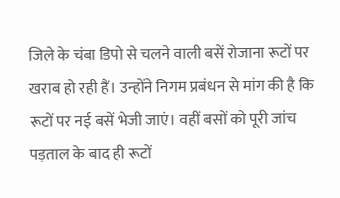जिले के चंबा डिपो से चलने वाली बसें रोजाना रूटों पर खराब हो रही हैं। उन्होंने निगम प्रबंधन से मांग की है कि रूटों पर नई बसें भेजी जाएं। वहीं बसों को पूरी जांच पड़ताल के बाद ही रूटों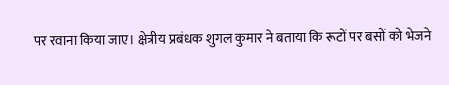पर रवाना किया जाए। क्षेत्रीय प्रबंधक शुगल कुमार ने बताया कि रूटों पर बसों को भेजने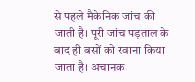से पहले मैकेनिक जांच की जाती है। पूरी जांच पड़ताल के बाद ही बसों को रवाना किया जाता है। अचानक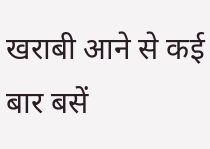खराबी आने से कई बार बसें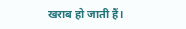खराब हो जाती हैं।